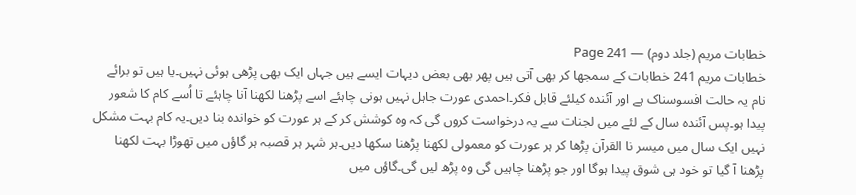خطابات مریم (جلد دوم) — Page 241
خطابات مریم 241 خطابات کے سمجھا کر بھی آتی ہیں پھر بھی بعض دیہات ایسے ہیں جہاں ایک بھی پڑھی ہوئی نہیں۔یا ہیں تو برائے نام یہ حالت افسوسناک ہے اور آئندہ کیلئے قابل فکر۔احمدی عورت جاہل نہیں ہونی چاہئے اسے پڑھنا لکھنا آنا چاہئے تا اُسے کام کا شعور پیدا ہو۔پس آئندہ سال کے لئے میں لجنات سے یہ درخواست کروں گی کہ وہ کوشش کر کے ہر عورت کو خواندہ بنا دیں۔یہ کام بہت مشکل نہیں ایک سال میں میسر نا القرآن پڑھا کر ہر عورت کو معمولی لکھنا پڑھنا سکھا دیں۔ہر شہر ہر قصبہ ہر گاؤں میں تھوڑا بہت لکھنا پڑھنا آ گیا تو خود ہی شوق پیدا ہوگا اور جو پڑھنا چاہیں گی وہ پڑھ لیں گی۔گاؤں میں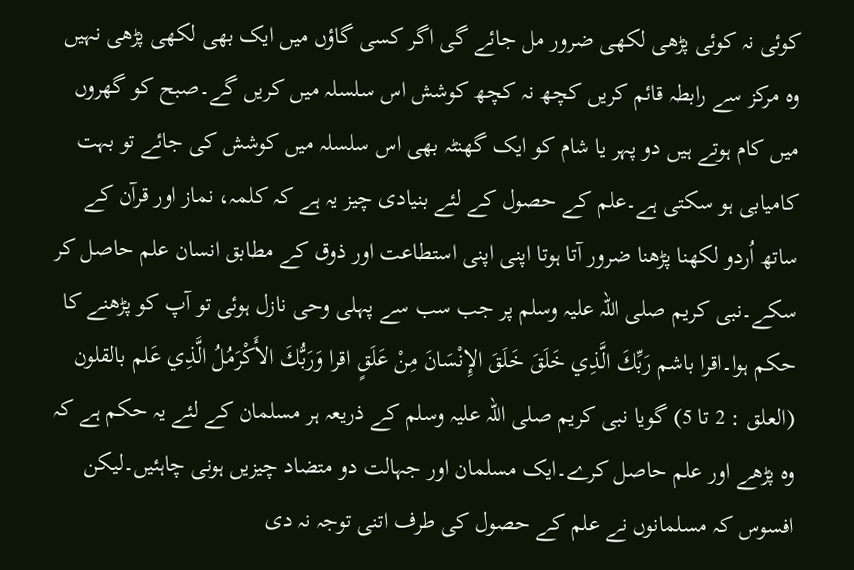کوئی نہ کوئی پڑھی لکھی ضرور مل جائے گی اگر کسی گاؤں میں ایک بھی لکھی پڑھی نہیں وہ مرکز سے رابطہ قائم کریں کچھ نہ کچھ کوشش اس سلسلہ میں کریں گے۔صبح کو گھروں میں کام ہوتے ہیں دو پہر یا شام کو ایک گھنٹہ بھی اس سلسلہ میں کوشش کی جائے تو بہت کامیابی ہو سکتی ہے۔علم کے حصول کے لئے بنیادی چیز یہ ہے کہ کلمہ، نماز اور قرآن کے ساتھ اُردو لکھنا پڑھنا ضرور آتا ہوتا اپنی اپنی استطاعت اور ذوق کے مطابق انسان علم حاصل کر سکے۔نبی کریم صلی اللہ علیہ وسلم پر جب سب سے پہلی وحی نازل ہوئی تو آپ کو پڑھنے کا حکم ہوا۔اقرا باشم رَبِّكَ الَّذِي خَلَقَ خَلَقَ الإِنْسَانَ مِنْ عَلَقٍ اقرا وَرَبُّكَ الأَكْرَمُلُ الَّذِي عَلم بالقلون (العلق : 2 تا 5) گویا نبی کریم صلی اللہ علیہ وسلم کے ذریعہ ہر مسلمان کے لئے یہ حکم ہے کہ وہ پڑھے اور علم حاصل کرے۔ایک مسلمان اور جہالت دو متضاد چیزیں ہونی چاہئیں۔لیکن افسوس کہ مسلمانوں نے علم کے حصول کی طرف اتنی توجہ نہ دی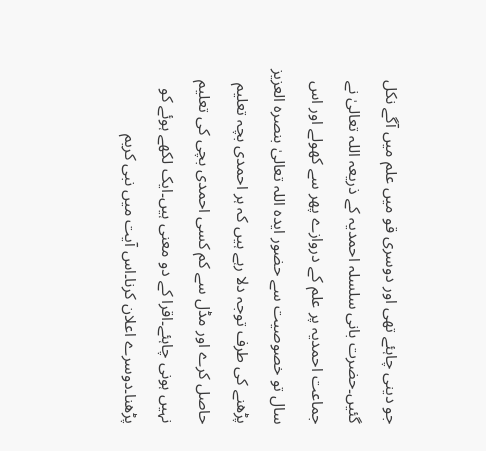جو دینی چاہئے تھی اور دوسری قو میں علم میں آگے نکل گئیں۔حضرت بانی سلسلہ احمدیہ کے ذریعہ اللہ تعالیٰ نے جماعت احمدیہ پر علم کے دروازے پھر سے کھولے اور اس سال تو خصوصیت سے حضور ایدہ اللہ تعالیٰ بنصرہ العزیز پڑھنے کی طرف توجہ دلا رہے ہیں کہ ہر احمدی بچہ تعلیم حاصل کرے اور مڈل سے کم کسی احمدی بچی کی تعلیم نہیں ہونی چاہئے۔اقرا کے دو معنی ہیں۔ایک لکھے ہوئے کو پڑھنا۔دوسرے اعلان کرنا۔اس آیت میں نبی کریم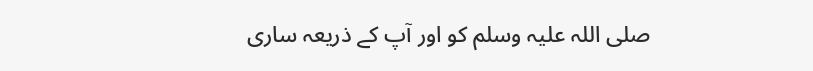صلی اللہ علیہ وسلم کو اور آپ کے ذریعہ ساری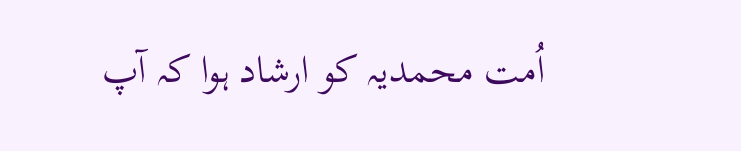اُمت محمدیہ کو ارشاد ہوا کہ آپ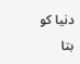دنیا کو بتا